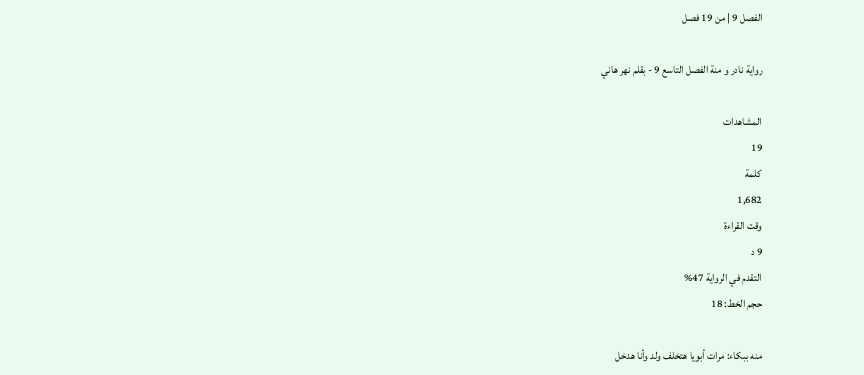الفصل 9 | من 19 فصل

رواية نادر و منة الفصل التاسع 9 - بقلم نهر هاني

المشاهدات
19
كلمة
1,682
وقت القراءة
9 د
التقدم في الرواية 47%
حجم الخط: 18

منه ببكاء: مرات أبويا هتخلف ولد وأنا هدخل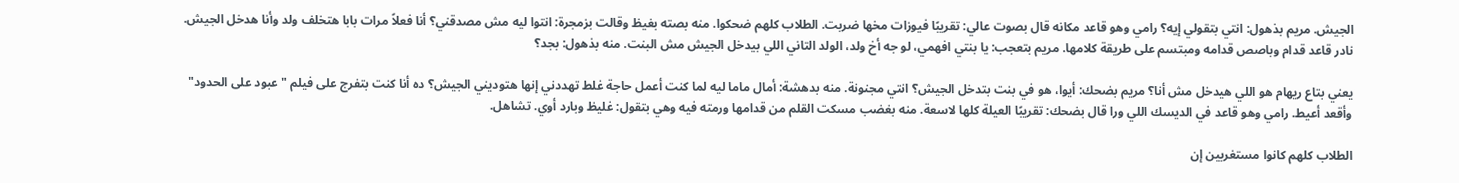الجيش. مريم بذهول: انتي بتقولي إيه؟ رامي وهو قاعد مكانه قال بصوت عالي: تقريبًا فيوزات مخها ضربت. الطلاب كلهم ضحكوا. منه بصته بغيظ وقالت بزمجرة: انتوا ليه مش مصدقني؟ أنا فعلاً مرات بابا هتخلف ولد وأنا هدخل الجيش. نادر قاعد قدام وباصص قدامه ومبتسم على طريقة كلامها. مريم بتعجب: يا بنتي افهمي، لو جه أخ ولد، الولد التاني اللي بيدخل الجيش مش البنت. منه بذهول: بجد؟

يعني بتاع ريهام هو اللي هيدخل مش أنا؟ مريم بضحك: أيوا، هو في بنت بتدخل الجيش؟ انتي مجنونة. منه بدهشة: أمال ماما ليه لما كنت أعمل حاجة غلط تهددني إنها هتوديني الجيش؟ ده أنا كنت بتفرج على فيلم "عبود على الحدود" وأقعد أعيط. رامي وهو قاعد في الديسك اللي ورا قال بضحك: تقريبًا العيلة كلها لاسعة. منه بغضب مسكت القلم من قدامها ورمته فيه وهي بتقول: غليظ وبارد أوي. تشاهل.

الطلاب كلهم كانوا مستغربين إن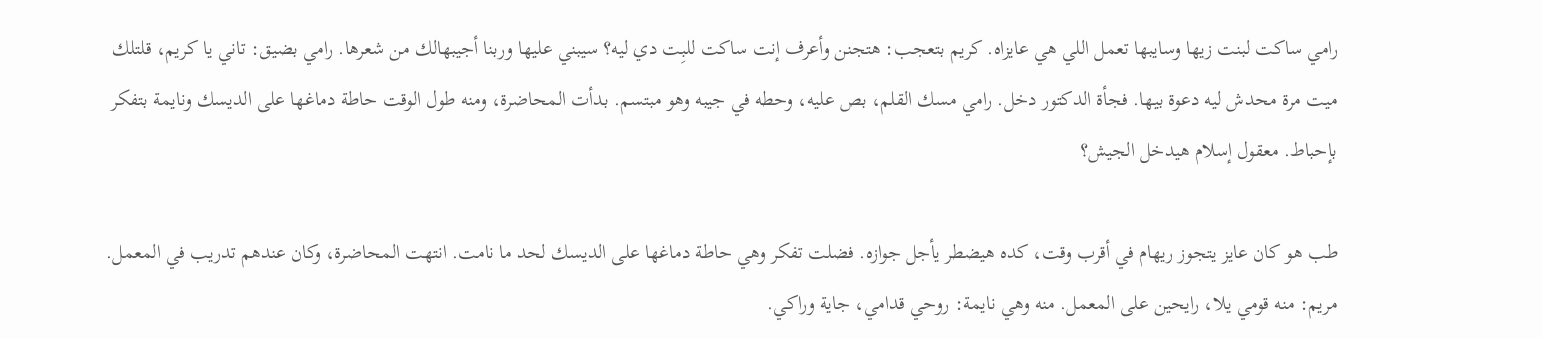رامي ساكت لبنت زيها وسايبها تعمل اللي هي عايزاه. كريم بتعجب: هتجنن وأعرف إنت ساكت للبِت دي ليه؟ سيبني عليها وربنا أجيبهالك من شعرها. رامي بضيق: تاني يا كريم، قلتلك ميت مرة محدش ليه دعوة بيها. فجأة الدكتور دخل. رامي مسك القلم، بص عليه، وحطه في جيبه وهو مبتسم. بدأت المحاضرة، ومنه طول الوقت حاطة دماغها على الديسك ونايمة بتفكر بإحباط. معقول إسلام هيدخل الجيش؟

طب هو كان عايز يتجوز ريهام في أقرب وقت، كده هيضطر يأجل جوازه. فضلت تفكر وهي حاطة دماغها على الديسك لحد ما نامت. انتهت المحاضرة، وكان عندهم تدريب في المعمل. مريم: منه قومي يلا، رايحين على المعمل. منه وهي نايمة: روحي قدامي، جاية وراكي.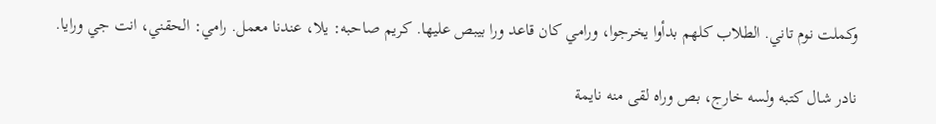وكملت نوم تاني. الطلاب كلهم بدأوا يخرجوا، ورامي كان قاعد ورا بيبص عليها. كريم صاحبه: يلا، عندنا معمل. رامي: الحقني، انت جي ورايا.

نادر شال كتبه ولسه خارج، بص وراه لقى منه نايمة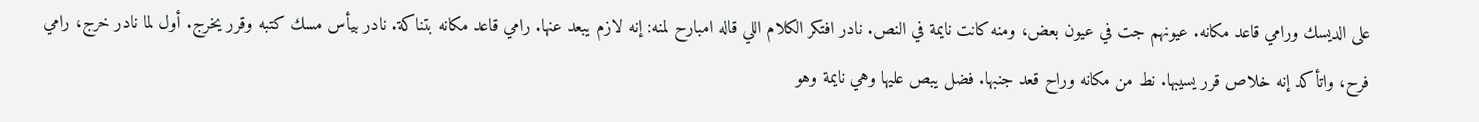على الديسك ورامي قاعد مكانه. عيونهم جت في عيون بعض، ومنه كانت نايمة في النص. نادر افتكر الكلام اللي قاله امبارح لمنه: إنه لازم يبعد عنها. رامي قاعد مكانه بتناكة. نادر بيأس مسك كتبه وقرر يخرج. أول لما نادر خرج، رامي فرح، واتأكد إنه خلاص قرر يسيبها. نط من مكانه وراح قعد جنبها. فضل يبص عليها وهي نايمة وهو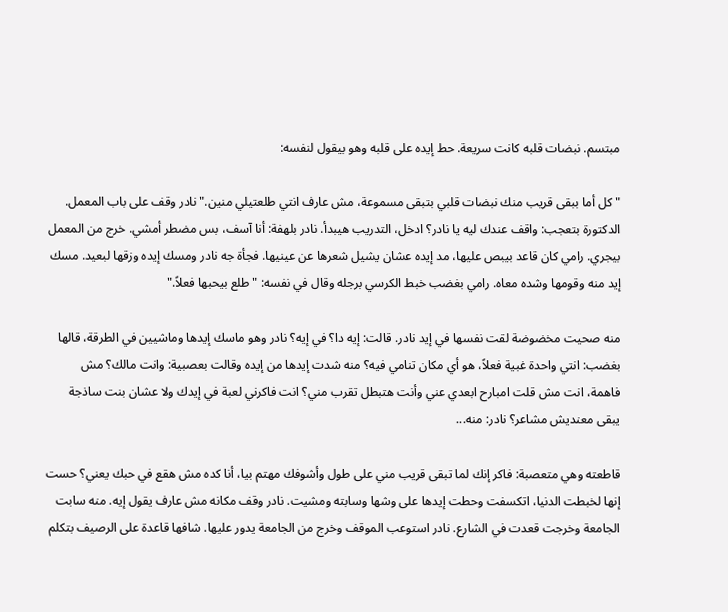مبتسم. نبضات قلبه كانت سريعة. حط إيده على قلبه وهو بيقول لنفسه:

"كل أما ببقى قريب منك نبضات قلبي بتبقى مسموعة، مش عارف انتي طلعتيلي منين." نادر وقف على باب المعمل. الدكتورة بتعجب: واقف عندك ليه يا نادر؟ ادخل، التدريب هيبدأ. نادر بلهفة: أنا آسف، بس مضطر أمشي. خرج من المعمل بيجري. رامي كان قاعد بيبص عليها، مد إيده عشان يشيل شعرها عن عينيها. فجأة جه نادر ومسك إيده وزقها لبعيد. مسك إيد منه وقومها وشده معاه. رامي بغضب خبط الكرسي برجله وقال في نفسه: "طلع بيحبها فعلاً."

منه صحيت مخضوضة لقت نفسها في إيد نادر. قالت: إيه دا؟ في إيه؟ نادر وهو ماسك إيدها وماشيين في الطرقة، قالها بغضب: انتي واحدة غبية فعلاً، هو أي مكان تنامي فيه؟ منه شدت إيدها من إيده وقالت بعصبية: وانت مالك؟ مش فاهمة، انت مش قلت امبارح ابعدي عني وأنت هتبطل تقرب مني؟ انت فاكرني لعبة في إيدك ولا عشان بنت ساذجة يبقى معنديش مشاعر؟ نادر: منه...

قاطعته وهي متعصبة: فاكر إنك لما تبقى قريب مني على طول وأشوفك مهتم بيا، أنا كده مش هقع في حبك يعني؟ حست إنها لخبطت الدنيا، اتكسفت وحطت إيدها على وشها وسابته ومشيت. نادر وقف مكانه مش عارف يقول إيه. منه سابت الجامعة وخرجت قعدت في الشارع. نادر استوعب الموقف وخرج من الجامعة يدور عليها. شافها قاعدة على الرصيف بتكلم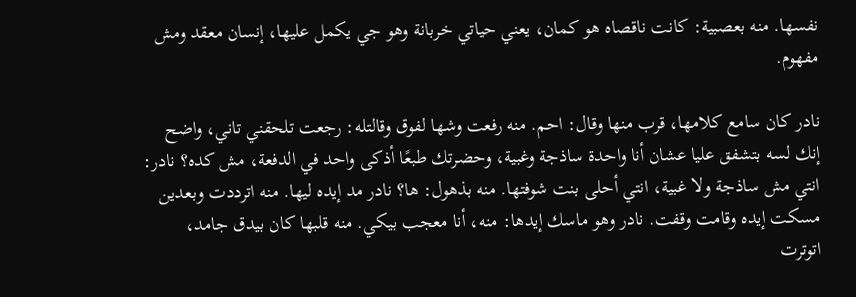نفسها. منه بعصبية: كانت ناقصاه هو كمان، يعني حياتي خربانة وهو جي يكمل عليها، إنسان معقد ومش مفهوم.

نادر كان سامع كلامها، قرب منها وقال: احم. منه رفعت وشها لفوق وقالتله: رجعت تلحقني تاني، واضح إنك لسه بتشفق عليا عشان أنا واحدة ساذجة وغبية، وحضرتك طبعًا أذكى واحد في الدفعة، مش كده؟ نادر: انتي مش ساذجة ولا غبية، انتي أحلى بنت شوفتها. منه بذهول: ها؟ نادر مد إيده ليها. منه اترددت وبعدين مسكت إيده وقامت وقفت. نادر وهو ماسك إيدها: منه، أنا معجب بيكي. منه قلبها كان بيدق جامد، اتوترت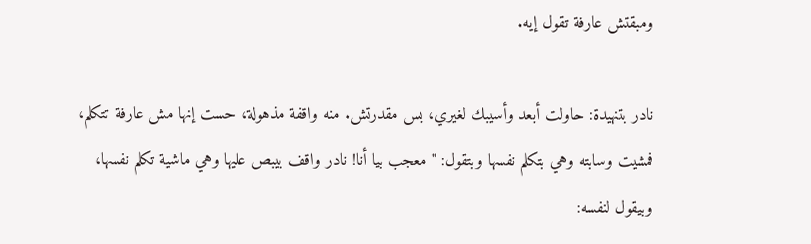ومبقتش عارفة تقول إيه.

نادر بتنهيدة: حاولت أبعد وأسيبك لغيري، بس مقدرتش. منه واقفة مذهولة، حست إنها مش عارفة تتكلم، فمشيت وسابته وهي بتكلم نفسها وبتقول: "معجب بيا أنا! نادر واقف بيبص عليها وهي ماشية تكلم نفسها، وبيقول لنفسه: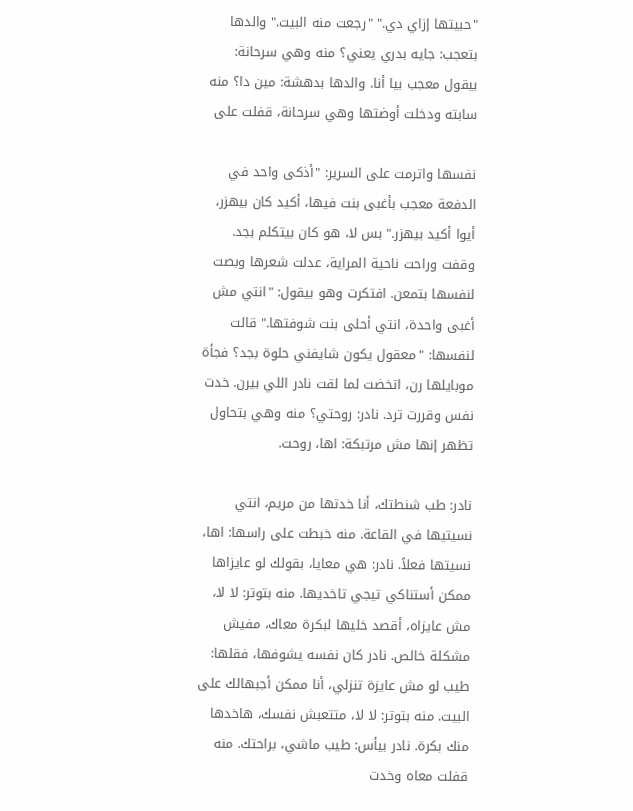"حبيتها إزاي دي." "رجعت منه البيت." والدها بتعجب: جايه بدري يعني؟ منه وهي سرحانة: بيقول معجب بيا أنا. والدها بدهشة: مين دا؟ منه سابته ودخلت أوضتها وهي سرحانة، قفلت على

نفسها واترمت على السرير: "أذكى واحد في الدفعة معجب بأغبى بنت فيها، أكيد كان بيهزر، أيوا أكيد بيهزر." بس لا، هو كان بيتكلم بجد. وقفت وراحت ناحية المراية، عدلت شعرها وبصت لنفسها بتمعن. افتكرت وهو بيقول: "انتي مش أغبى واحدة، انتي أحلى بنت شوفتها." قالت لنفسها: "معقول يكون شايفني حلوة بجد؟ فجأة موبايلها رن، اتخضت لما لقت نادر اللي بيرن. خدت نفس وقررت ترد. نادر: روحتي؟ منه وهي بتحاول تظهر إنها مش مرتبكة: اها، روحت.

نادر: طب شنطتك، أنا خدتها من مريم، انتي نسيتيها في القاعة. منه خبطت على راسها: اها، نسيتها فعلاً. نادر: هي معايا، بقولك لو عايزاها ممكن أستناكي تيجي تاخديها. منه بتوتر: لا لا، مش عايزاه، أقصد خليها لبكرة معاك، مفيش مشكلة خالص. نادر كان نفسه يشوفها، فقلها: طيب لو مش عايزة تنزلي، أنا ممكن أجبهالك على البيت. منه بتوتر: لا لا، متتعبش نفسك، هاخدها منك بكرة. نادر بيأس: طيب ماشي، براحتك. منه قفلت معاه وخدت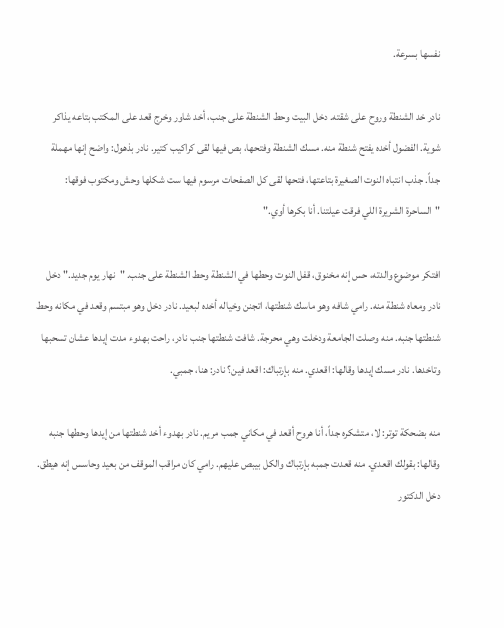نفسها بسرعة.

نادر خد الشنطة وروح على شقته. دخل البيت وحط الشنطة على جنب، أخد شاور وخرج قعد على المكتب بتاعه يذاكر شوية. الفضول أخده يفتح شنطة منه. مسك الشنطة وفتحها، بص فيها لقى كراكيب كتير. نادر بذهول: واضح إنها مهملة جداً. جذب انتباه النوت الصغيرة بتاعتها، فتحها لقى كل الصفحات مرسوم فيها ست شكلها وحش ومكتوب فوقها: "الساحرة الشريرة اللي فرقت عيلتنا. أنا بكرها أوي."

افتكر موضوع والدته، حس إنه مخنوق، قفل النوت وحطها في الشنطة وحط الشنطة على جنب. "نهار يوم جديد." دخل نادر ومعاه شنطة منه. رامي شافه وهو ماسك شنطتها، اتجنن وخياله أخده لبعيد. نادر دخل وهو مبتسم وقعد في مكانه وحط شنطتها جنبه. منه وصلت الجامعة ودخلت وهي محرجة. شافت شنطتها جنب نادر، راحت بهدوء مدت إيدها عشان تسحبها وتاخدها. نادر مسك إيدها وقالها: اقعدي. منه بإرتباك: اقعد فين؟ نادر: هنا، جمبي.

منه بضحكة توتر: لا، متشكره جداً، أنا هروح أقعد في مكاني جمب مريم. نادر بهدوء أخد شنطتها من إيدها وحطها جنبه وقالها: بقولك اقعدي. منه قعدت جمبه بإرتباك والكل بيبص عليهم. رامي كان مراقب الموقف من بعيد وحاسس إنه هيطق. دخل الدكتور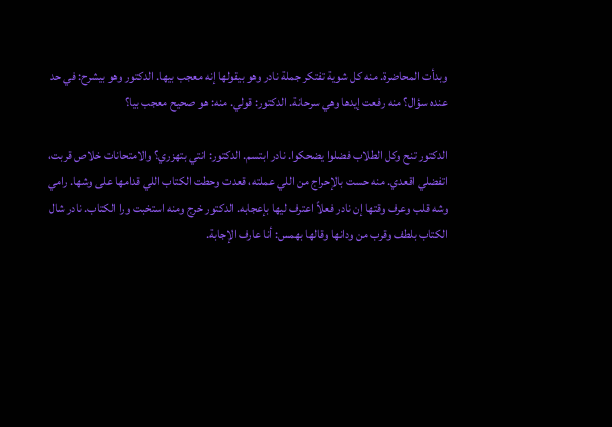وبدأت المحاضرة. منه كل شوية تفتكر جملة نادر وهو بيقولها إنه معجب بيها. الدكتور وهو بيشرح: في حد عنده سؤال؟ منه رفعت إيدها وهي سرحانة. الدكتور: قولي. منه: هو صحيح معجب بيا؟

الدكتور تنح وكل الطلاب فضلوا يضحكوا. نادر ابتسم. الدكتور: انتي بتهزري؟ والامتحانات خلاص قربت، اتفضلي اقعدي. منه حست بالإحراج من اللي عملته، قعدت وحطت الكتاب اللي قدامها على وشها. رامي وشه قلب وعرف وقتها إن نادر فعلاً اعترف ليها بإعجابه. الدكتور خرج ومنه استخبت ورا الكتاب. نادر شال الكتاب بلطف وقرب من ودانها وقالها بهمس: أنا عارف الإجابة.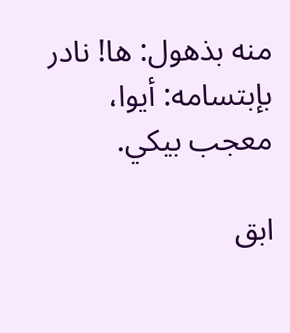منه بذهول: ها! نادر بإبتسامه: أيوا، معجب بيكي.

ابق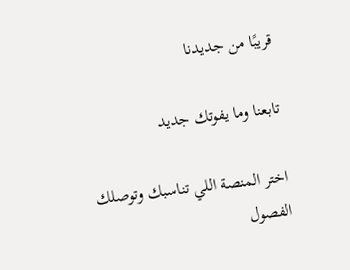قريبًا من جديدنا

تابعنا وما يفوتك جديد

اختر المنصة اللي تناسبك وتوصلك الفصول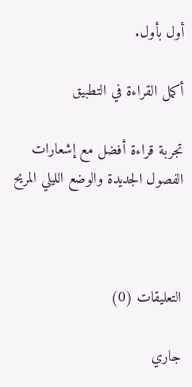أول بأول.

أكمل القراءة في التطبيق

تجربة قراءة أفضل مع إشعارات الفصول الجديدة والوضع الليلي المريح



التعليقات (0)

جاري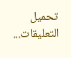تحميل التعليقات...